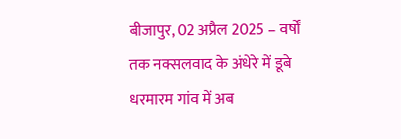बीजापुर, 02 अप्रैल 2025 – वर्षों तक नक्सलवाद के अंधेरे में डूबे धरमारम गांव में अब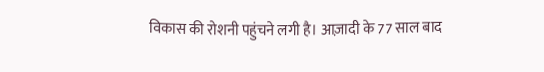विकास की रोशनी पहुंचने लगी है। आज़ादी के 77 साल बाद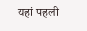यहां पहली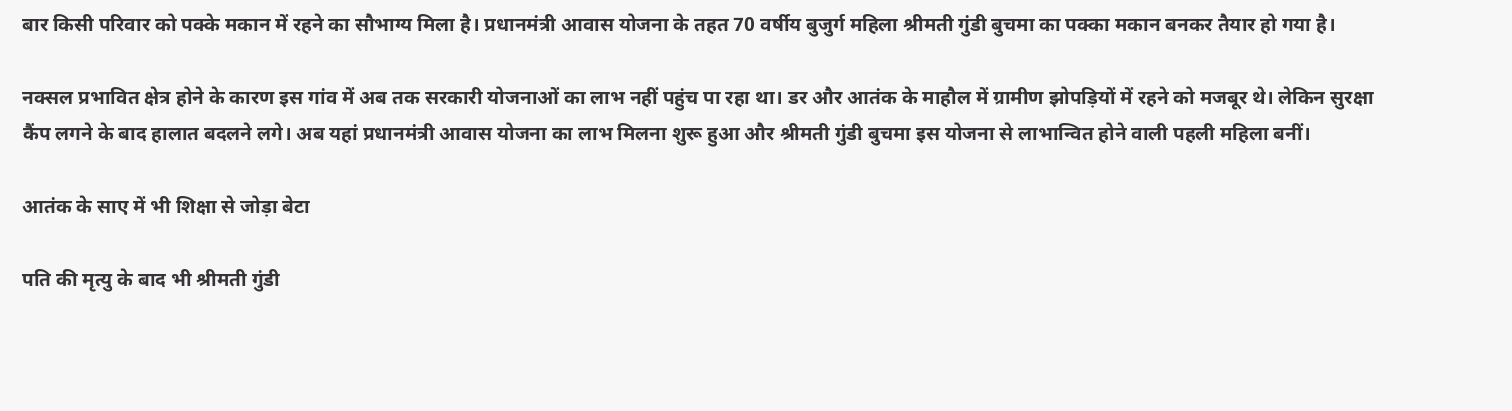बार किसी परिवार को पक्के मकान में रहने का सौभाग्य मिला है। प्रधानमंत्री आवास योजना के तहत 70 वर्षीय बुजुर्ग महिला श्रीमती गुंडी बुचमा का पक्का मकान बनकर तैयार हो गया है।

नक्सल प्रभावित क्षेत्र होने के कारण इस गांव में अब तक सरकारी योजनाओं का लाभ नहीं पहुंच पा रहा था। डर और आतंक के माहौल में ग्रामीण झोपड़ियों में रहने को मजबूर थे। लेकिन सुरक्षा कैंप लगने के बाद हालात बदलने लगे। अब यहां प्रधानमंत्री आवास योजना का लाभ मिलना शुरू हुआ और श्रीमती गुंडी बुचमा इस योजना से लाभान्वित होने वाली पहली महिला बनीं।

आतंक के साए में भी शिक्षा से जोड़ा बेटा

पति की मृत्यु के बाद भी श्रीमती गुंडी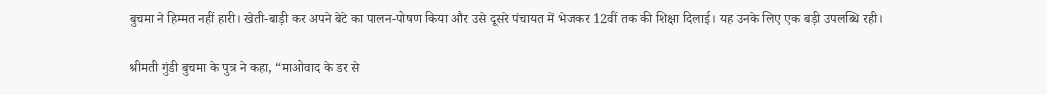बुचमा ने हिम्मत नहीं हारी। खेती-बाड़ी कर अपने बेटे का पालन-पोषण किया और उसे दूसरे पंचायत में भेजकर 12वीं तक की शिक्षा दिलाई। यह उनके लिए एक बड़ी उपलब्धि रही।

श्रीमती गुंडी बुचमा के पुत्र ने कहा, “माओवाद के डर से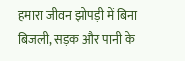हमारा जीवन झोपड़ी में बिना बिजली, सड़क और पानी के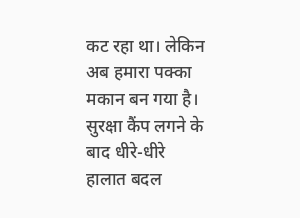कट रहा था। लेकिन अब हमारा पक्का मकान बन गया है। सुरक्षा कैंप लगने के बाद धीरे-धीरे हालात बदल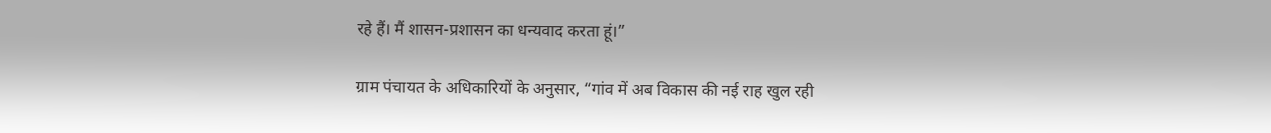रहे हैं। मैं शासन-प्रशासन का धन्यवाद करता हूं।”

ग्राम पंचायत के अधिकारियों के अनुसार, “गांव में अब विकास की नई राह खुल रही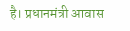है। प्रधानमंत्री आवास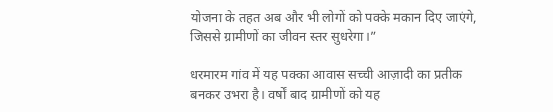योजना के तहत अब और भी लोगों को पक्के मकान दिए जाएंगे, जिससे ग्रामीणों का जीवन स्तर सुधरेगा।”

धरमारम गांव में यह पक्का आवास सच्ची आज़ादी का प्रतीक बनकर उभरा है। वर्षों बाद ग्रामीणों को यह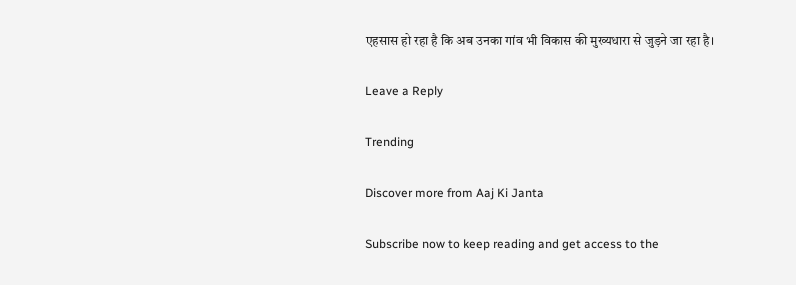एहसास हो रहा है कि अब उनका गांव भी विकास की मुख्यधारा से जुड़ने जा रहा है।

Leave a Reply

Trending

Discover more from Aaj Ki Janta

Subscribe now to keep reading and get access to the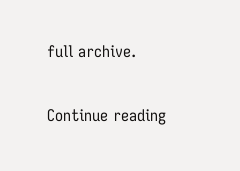full archive.

Continue reading